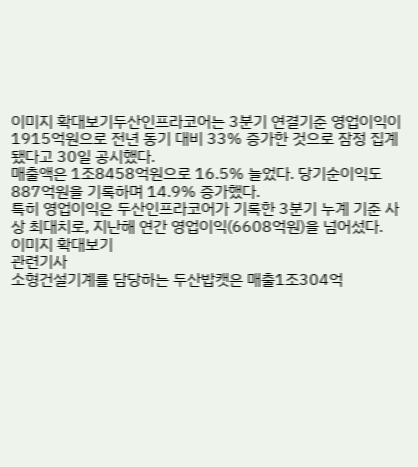이미지 확대보기두산인프라코어는 3분기 연결기준 영업이익이 1915억원으로 전년 동기 대비 33% 증가한 것으로 잠정 집계됐다고 30일 공시했다.
매출액은 1조8458억원으로 16.5% 늘었다. 당기순이익도 887억원을 기록하며 14.9% 증가했다.
특히 영업이익은 두산인프라코어가 기록한 3분기 누계 기준 사상 최대치로, 지난해 연간 영업이익(6608억원)을 넘어섰다.
이미지 확대보기
관련기사
소형건설기계를 담당하는 두산밥캣은 매출1조304억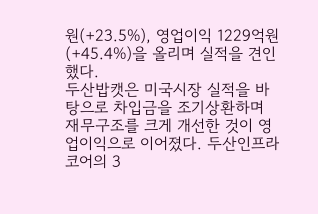원(+23.5%), 영업이익 1229억원(+45.4%)을 올리며 실적을 견인했다.
두산밥캣은 미국시장 실적을 바탕으로 차입금을 조기상환하며 재무구조를 크게 개선한 것이 영업이익으로 이어졌다. 두산인프라코어의 3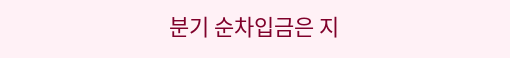분기 순차입금은 지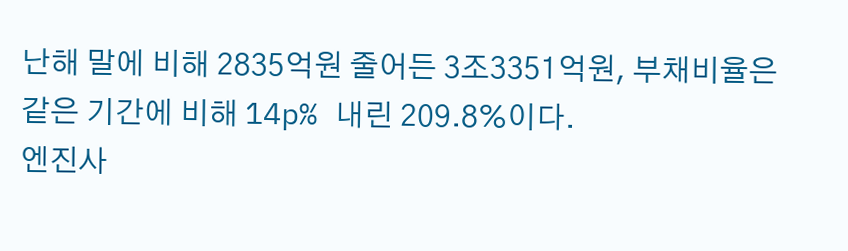난해 말에 비해 2835억원 줄어든 3조3351억원, 부채비율은 같은 기간에 비해 14p% 내린 209.8%이다.
엔진사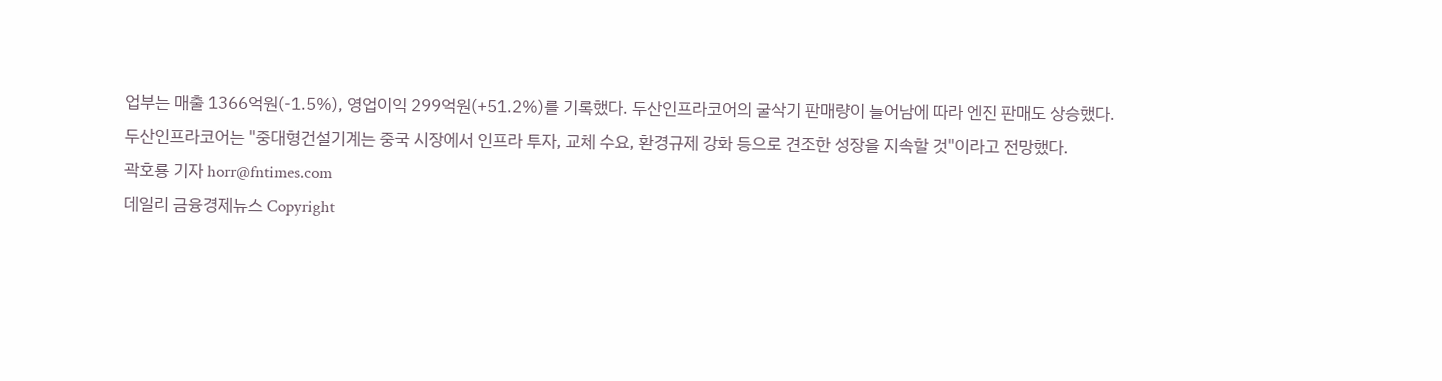업부는 매출 1366억원(-1.5%), 영업이익 299억원(+51.2%)를 기록했다. 두산인프라코어의 굴삭기 판매량이 늘어남에 따라 엔진 판매도 상승했다.
두산인프라코어는 "중대형건설기계는 중국 시장에서 인프라 투자, 교체 수요, 환경규제 강화 등으로 견조한 성장을 지속할 것"이라고 전망했다.
곽호룡 기자 horr@fntimes.com
데일리 금융경제뉴스 Copyright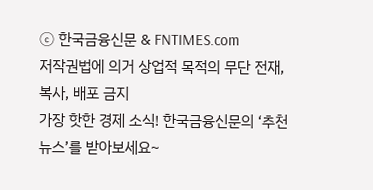ⓒ 한국금융신문 & FNTIMES.com
저작권법에 의거 상업적 목적의 무단 전재, 복사, 배포 금지
가장 핫한 경제 소식! 한국금융신문의 ‘추천뉴스’를 받아보세요~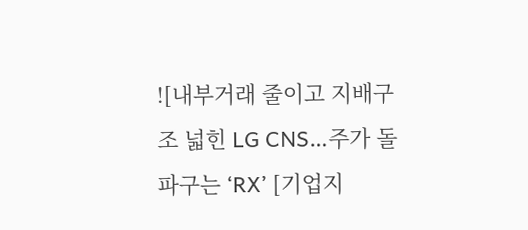![내부거래 줄이고 지배구조 넓힌 LG CNS…주가 돌파구는 ‘RX’ [기업지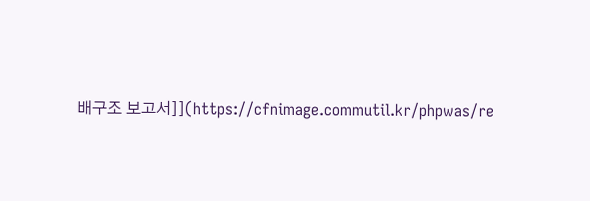배구조 보고서]](https://cfnimage.commutil.kr/phpwas/re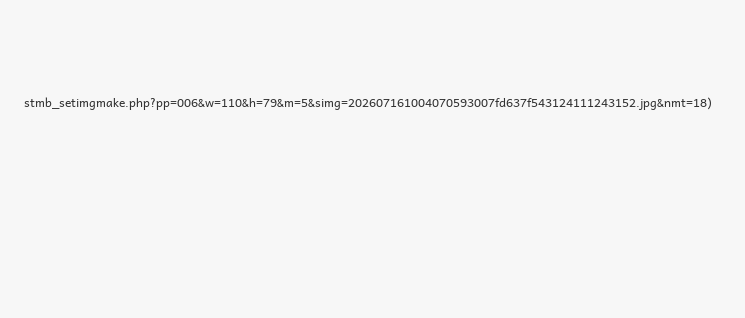stmb_setimgmake.php?pp=006&w=110&h=79&m=5&simg=202607161004070593007fd637f543124111243152.jpg&nmt=18)